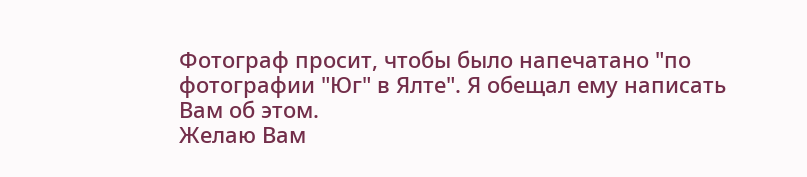Фотограф просит, чтобы было напечатано "по фотографии "Юг" в Ялте". Я обещал ему написать Вам об этом.
Желаю Вам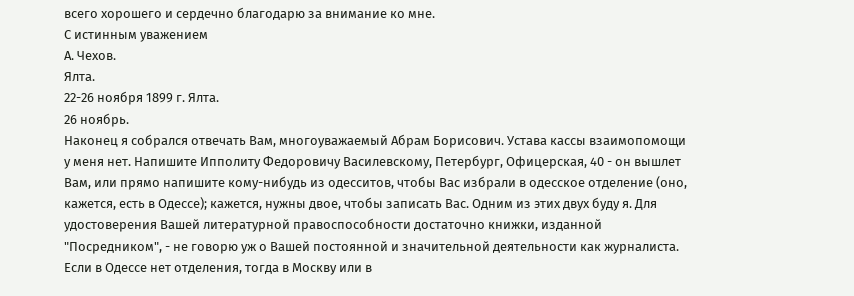всего хорошего и сердечно благодарю за внимание ко мне.
С истинным уважением
А. Чехов.
Ялта.
22-26 ноября 1899 г. Ялта.
26 ноябрь.
Наконец я собрался отвечать Вам, многоуважаемый Абрам Борисович. Устава кассы взаимопомощи у меня нет. Напишите Ипполиту Федоровичу Василевскому, Петербург, Офицерская, 40 - он вышлет Вам, или прямо напишите кому-нибудь из одесситов, чтобы Вас избрали в одесское отделение (оно, кажется, есть в Одессе); кажется, нужны двое, чтобы записать Вас. Одним из этих двух буду я. Для удостоверения Вашей литературной правоспособности достаточно книжки, изданной "Посредником", - не говорю уж о Вашей постоянной и значительной деятельности как журналиста. Если в Одессе нет отделения, тогда в Москву или в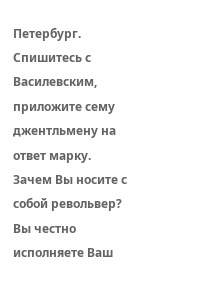Петербург. Спишитесь с Василевским, приложите сему джентльмену на ответ марку.
Зачем Вы носите с собой револьвер? Вы честно исполняете Ваш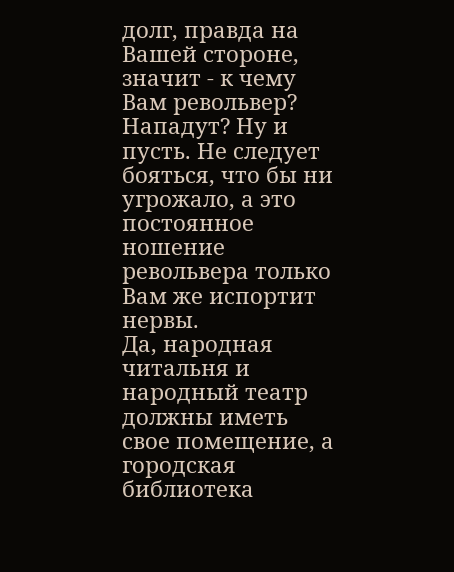долг, правда на Вашей стороне, значит - к чему Вам револьвер? Нападут? Ну и пусть. Не следует бояться, что бы ни угрожало, а это постоянное ношение револьвера только Вам же испортит нервы.
Да, народная читальня и народный театр должны иметь свое помещение, а городская библиотека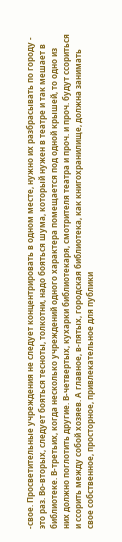-свое. Просветительные учреждения не следует концентрировать в одном месте, нужно их разбрасывать по городу - это раз. Во-вторых, следует бояться тесноты, толкотни, надо бояться шума, который нужен в театре и так мешает в библиотеке. В-третьих, когда несколько учреждений одного характера помещается под одной крышей, то одно из них должно поглотить другие. В-четвертых, кухарки библиотекаря, смотрителя театра и проч. и проч. будут ссориться и ссорить между собой хозяев. А главное, в-пятых, городская библиотека, как книгохранилище, должна занимать свое собственное, просторное, привлекательное для публики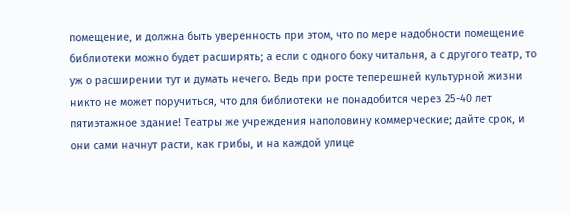помещение, и должна быть уверенность при этом, что по мере надобности помещение библиотеки можно будет расширять; а если с одного боку читальня, а с другого театр, то уж о расширении тут и думать нечего. Ведь при росте теперешней культурной жизни никто не может поручиться, что для библиотеки не понадобится через 25-40 лет пятиэтажное здание! Театры же учреждения наполовину коммерческие; дайте срок, и они сами начнут расти, как грибы, и на каждой улице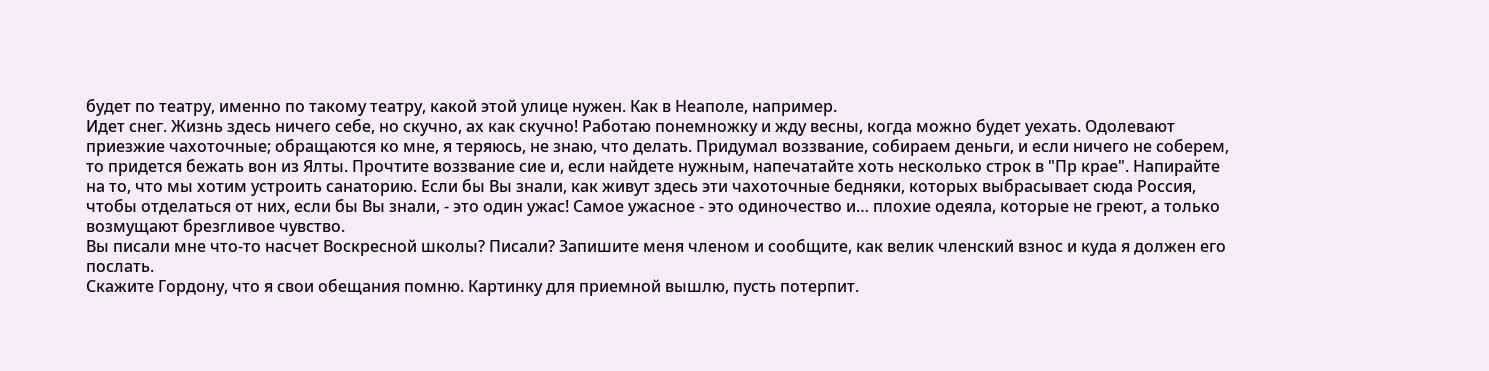будет по театру, именно по такому театру, какой этой улице нужен. Как в Неаполе, например.
Идет снег. Жизнь здесь ничего себе, но скучно, ах как скучно! Работаю понемножку и жду весны, когда можно будет уехать. Одолевают приезжие чахоточные; обращаются ко мне, я теряюсь, не знаю, что делать. Придумал воззвание, собираем деньги, и если ничего не соберем, то придется бежать вон из Ялты. Прочтите воззвание сие и, если найдете нужным, напечатайте хоть несколько строк в "Пр крае". Напирайте на то, что мы хотим устроить санаторию. Если бы Вы знали, как живут здесь эти чахоточные бедняки, которых выбрасывает сюда Россия, чтобы отделаться от них, если бы Вы знали, - это один ужас! Самое ужасное - это одиночество и… плохие одеяла, которые не греют, а только возмущают брезгливое чувство.
Вы писали мне что-то насчет Воскресной школы? Писали? Запишите меня членом и сообщите, как велик членский взнос и куда я должен его послать.
Скажите Гордону, что я свои обещания помню. Картинку для приемной вышлю, пусть потерпит.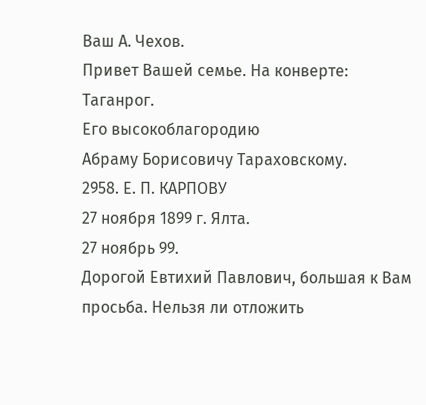Ваш А. Чехов.
Привет Вашей семье. На конверте:
Таганрог.
Его высокоблагородию
Абраму Борисовичу Тараховскому.
2958. Е. П. КАРПОВУ
27 ноября 1899 г. Ялта.
27 ноябрь 99.
Дорогой Евтихий Павлович, большая к Вам просьба. Нельзя ли отложить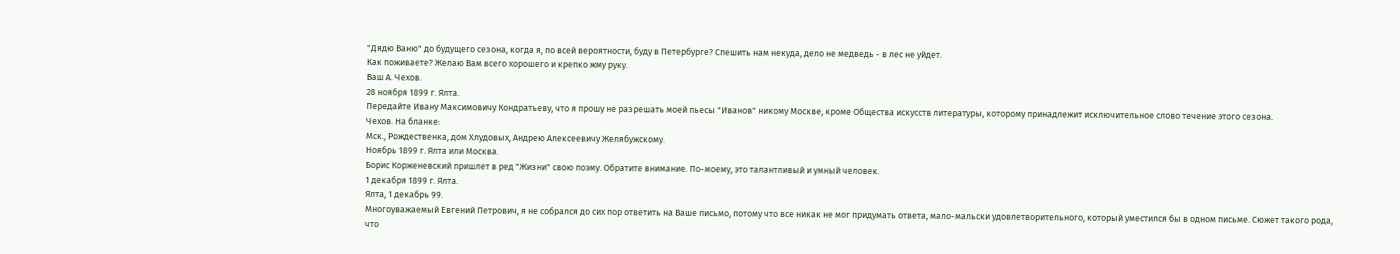"Дядю Ваню" до будущего сезона, когда я, по всей вероятности, буду в Петербурге? Спешить нам некуда, дело не медведь - в лес не уйдет.
Как поживаете? Желаю Вам всего хорошего и крепко жму руку.
Ваш А. Чехов.
28 ноября 1899 г. Ялта.
Передайте Ивану Максимовичу Кондратьеву, что я прошу не разрешать моей пьесы "Иванов" никому Москве, кроме Общества искусств литературы, которому принадлежит исключительное слово течение этого сезона.
Чехов. На бланке:
Мск., Рождественка, дом Хлудовых, Андрею Алексеевичу Желябужскому.
Ноябрь 1899 г. Ялта или Москва.
Борис Корженевский пришлет в ред "Жизни" свою поэму. Обратите внимание. По-моему, это талантливый и умный человек.
1 декабря 1899 г. Ялта.
Ялта, 1 декабрь 99.
Многоуважаемый Евгений Петрович, я не собрался до сих пор ответить на Ваше письмо, потому что все никак не мог придумать ответа, мало-мальски удовлетворительного, который уместился бы в одном письме. Сюжет такого рода, что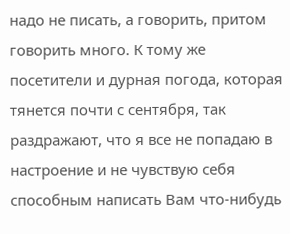надо не писать, а говорить, притом говорить много. К тому же посетители и дурная погода, которая тянется почти с сентября, так раздражают, что я все не попадаю в настроение и не чувствую себя способным написать Вам что-нибудь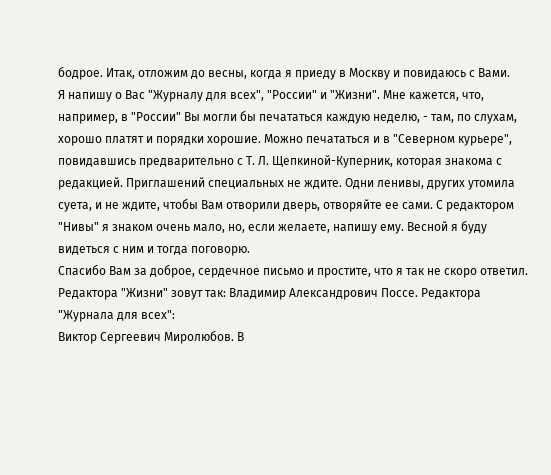бодрое. Итак, отложим до весны, когда я приеду в Москву и повидаюсь с Вами.
Я напишу о Вас "Журналу для всех", "России" и "Жизни". Мне кажется, что, например, в "России" Вы могли бы печататься каждую неделю, - там, по слухам, хорошо платят и порядки хорошие. Можно печататься и в "Северном курьере", повидавшись предварительно с Т. Л. Щепкиной-Куперник, которая знакома с редакцией. Приглашений специальных не ждите. Одни ленивы, других утомила суета, и не ждите, чтобы Вам отворили дверь, отворяйте ее сами. С редактором "Нивы" я знаком очень мало, но, если желаете, напишу ему. Весной я буду видеться с ним и тогда поговорю.
Спасибо Вам за доброе, сердечное письмо и простите, что я так не скоро ответил.
Редактора "Жизни" зовут так: Владимир Александрович Поссе. Редактора "Журнала для всех":
Виктор Сергеевич Миролюбов. В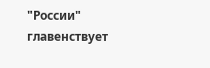"России" главенствует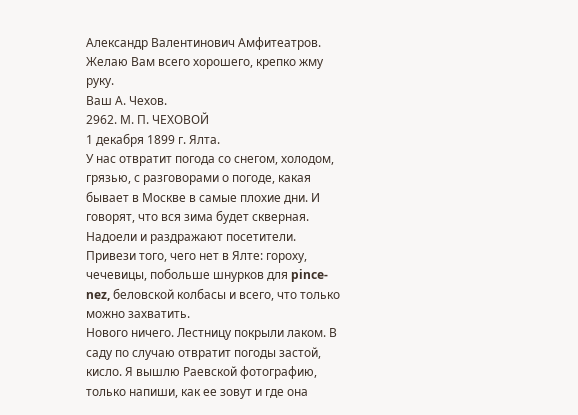Александр Валентинович Амфитеатров.
Желаю Вам всего хорошего, крепко жму руку.
Ваш А. Чехов.
2962. М. П. ЧЕХОВОЙ
1 декабря 1899 г. Ялта.
У нас отвратит погода со снегом, холодом, грязью, с разговорами о погоде, какая бывает в Москве в самые плохие дни. И говорят, что вся зима будет скверная. Надоели и раздражают посетители. Привези того, чего нет в Ялте: гороху, чечевицы, побольше шнурков для pince-nez, беловской колбасы и всего, что только можно захватить.
Нового ничего. Лестницу покрыли лаком. В саду по случаю отвратит погоды застой, кисло. Я вышлю Раевской фотографию, только напиши, как ее зовут и где она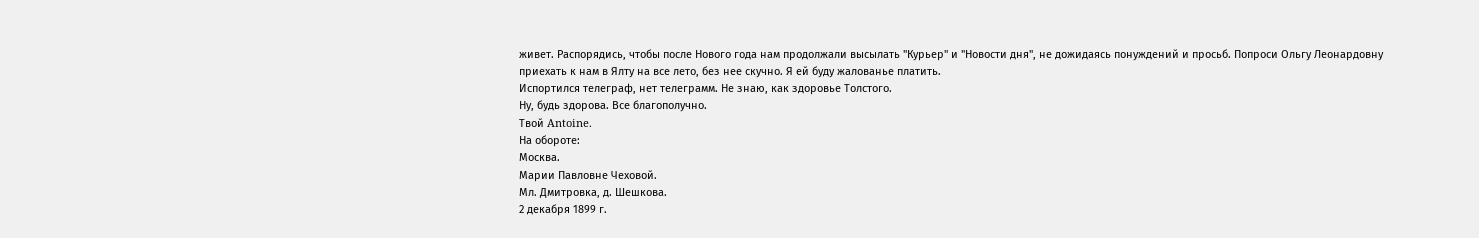живет. Распорядись, чтобы после Нового года нам продолжали высылать "Курьер" и "Новости дня", не дожидаясь понуждений и просьб. Попроси Ольгу Леонардовну приехать к нам в Ялту на все лето, без нее скучно. Я ей буду жалованье платить.
Испортился телеграф, нет телеграмм. Не знаю, как здоровье Толстого.
Ну, будь здорова. Все благополучно.
Твой Antoine.
На обороте:
Москва.
Марии Павловне Чеховой.
Мл. Дмитровка, д. Шешкова.
2 декабря 1899 г.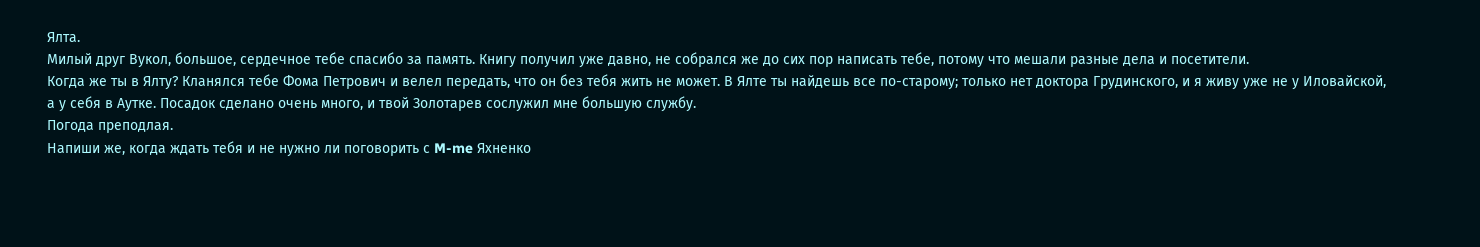Ялта.
Милый друг Вукол, большое, сердечное тебе спасибо за память. Книгу получил уже давно, не собрался же до сих пор написать тебе, потому что мешали разные дела и посетители.
Когда же ты в Ялту? Кланялся тебе Фома Петрович и велел передать, что он без тебя жить не может. В Ялте ты найдешь все по-старому; только нет доктора Грудинского, и я живу уже не у Иловайской, а у себя в Аутке. Посадок сделано очень много, и твой Золотарев сослужил мне большую службу.
Погода преподлая.
Напиши же, когда ждать тебя и не нужно ли поговорить с M-me Яхненко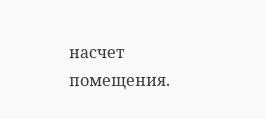насчет помещения.